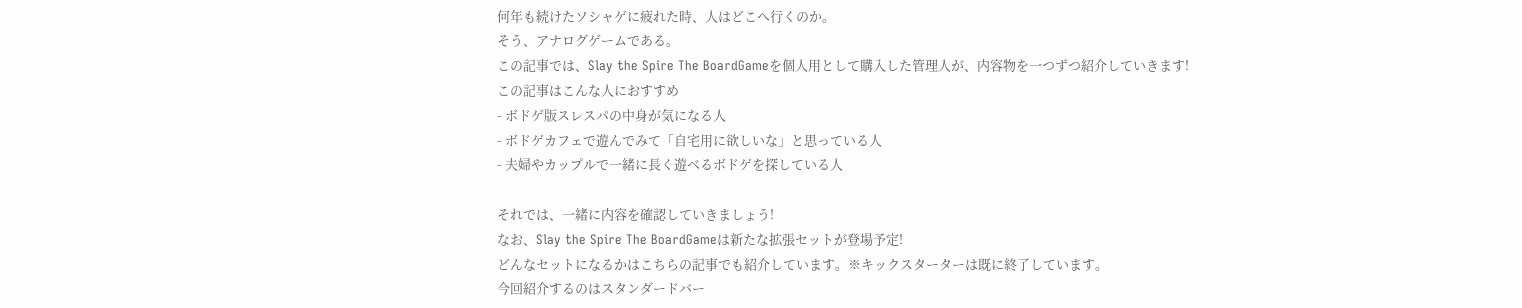何年も続けたソシャゲに疲れた時、人はどこへ行くのか。
そう、アナログゲームである。
この記事では、Slay the Spire The BoardGameを個人用として購入した管理人が、内容物を一つずつ紹介していきます!
この記事はこんな人におすすめ
- ボドゲ版スレスパの中身が気になる人
- ボドゲカフェで遊んでみて「自宅用に欲しいな」と思っている人
- 夫婦やカップルで一緒に長く遊べるボドゲを探している人

それでは、一緒に内容を確認していきましょう!
なお、Slay the Spire The BoardGameは新たな拡張セットが登場予定!
どんなセットになるかはこちらの記事でも紹介しています。※キックスターターは既に終了しています。
今回紹介するのはスタンダードバー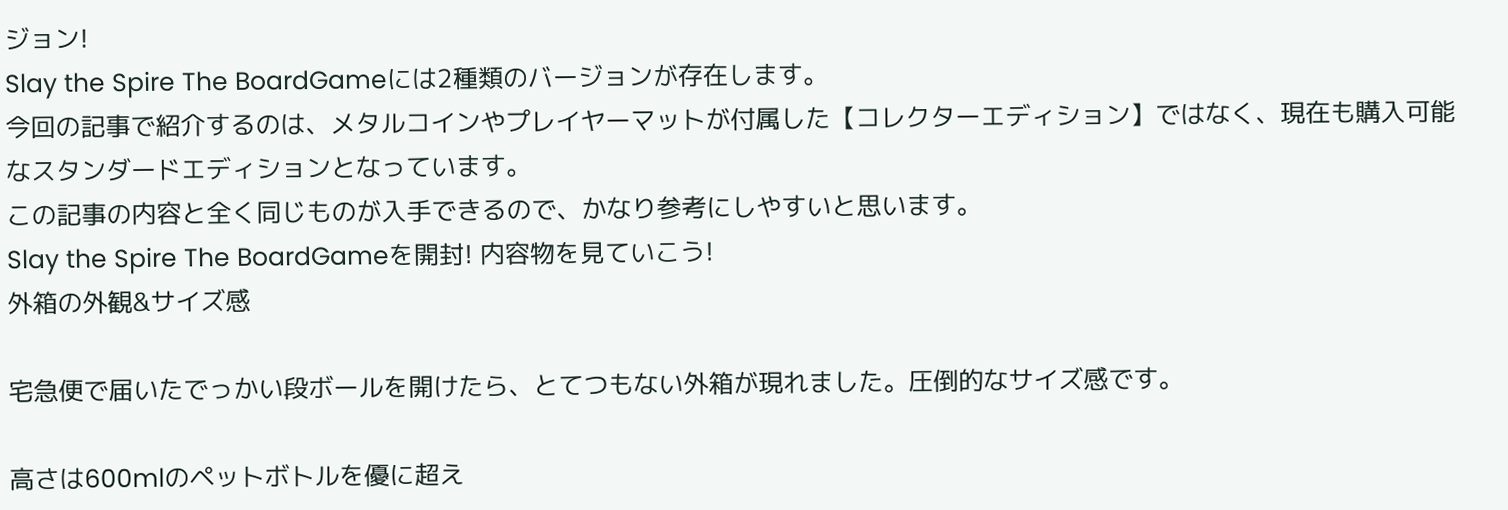ジョン!
Slay the Spire The BoardGameには2種類のバージョンが存在します。
今回の記事で紹介するのは、メタルコインやプレイヤーマットが付属した【コレクターエディション】ではなく、現在も購入可能なスタンダードエディションとなっています。
この記事の内容と全く同じものが入手できるので、かなり参考にしやすいと思います。
Slay the Spire The BoardGameを開封! 内容物を見ていこう!
外箱の外観&サイズ感

宅急便で届いたでっかい段ボールを開けたら、とてつもない外箱が現れました。圧倒的なサイズ感です。

高さは600mlのペットボトルを優に超え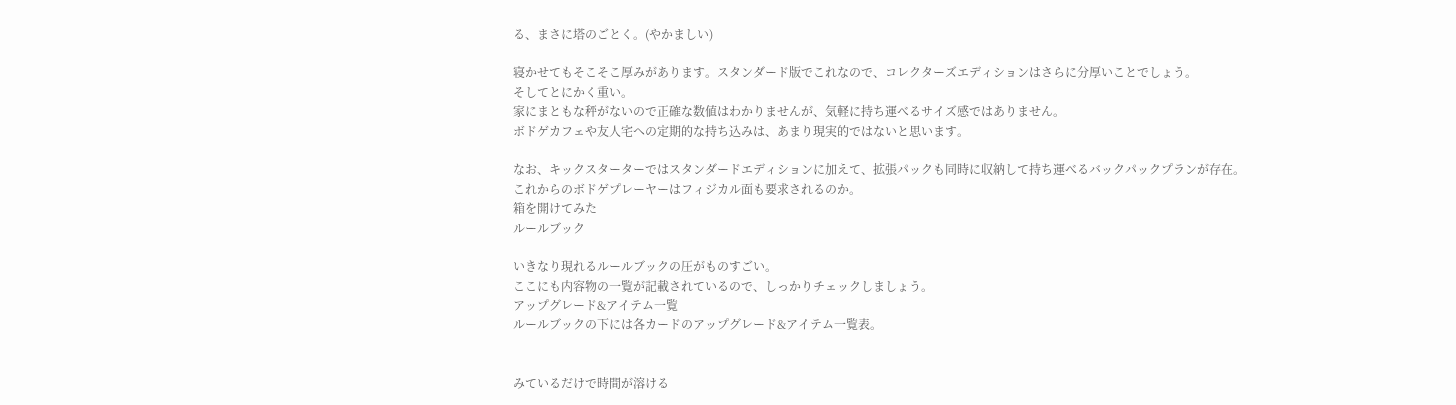る、まさに塔のごとく。(やかましい)

寝かせてもそこそこ厚みがあります。スタンダード版でこれなので、コレクターズエディションはさらに分厚いことでしょう。
そしてとにかく重い。
家にまともな秤がないので正確な数値はわかりませんが、気軽に持ち運べるサイズ感ではありません。
ボドゲカフェや友人宅への定期的な持ち込みは、あまり現実的ではないと思います。

なお、キックスターターではスタンダードエディションに加えて、拡張パックも同時に収納して持ち運べるバックパックプランが存在。
これからのボドゲプレーヤーはフィジカル面も要求されるのか。
箱を開けてみた
ルールブック

いきなり現れるルールブックの圧がものすごい。
ここにも内容物の一覧が記載されているので、しっかりチェックしましょう。
アップグレード&アイテム一覧
ルールブックの下には各カードのアップグレード&アイテム一覧表。


みているだけで時間が溶ける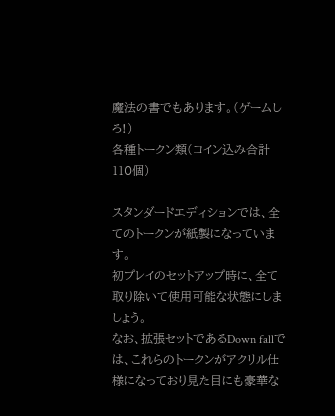魔法の書でもあります。(ゲームしろ!)
各種トークン類(コイン込み合計110個)

スタンダードエディションでは、全てのトークンが紙製になっています。
初プレイのセットアップ時に、全て取り除いて使用可能な状態にしましょう。
なお、拡張セットであるDown fallでは、これらのトークンがアクリル仕様になっており見た目にも豪華な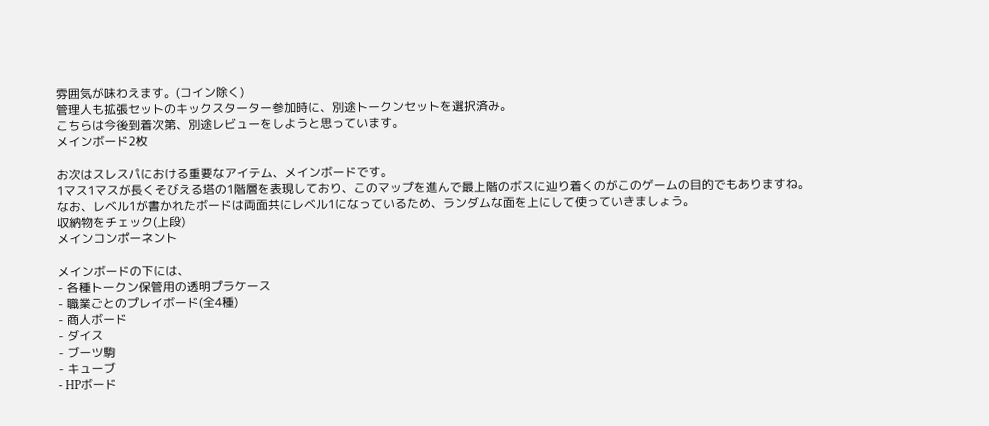雰囲気が味わえます。(コイン除く)
管理人も拡張セットのキックスターター参加時に、別途トークンセットを選択済み。
こちらは今後到着次第、別途レビューをしようと思っています。
メインボード2枚

お次はスレスパにおける重要なアイテム、メインボードです。
1マス1マスが長くそびえる塔の1階層を表現しており、このマップを進んで最上階のボスに辿り着くのがこのゲームの目的でもありますね。
なお、レベル1が書かれたボードは両面共にレベル1になっているため、ランダムな面を上にして使っていきましょう。
収納物をチェック(上段)
メインコンポーネント

メインボードの下には、
- 各種トークン保管用の透明プラケース
- 職業ごとのプレイボード(全4種)
- 商人ボード
- ダイス
- ブーツ駒
- キューブ
- HPボード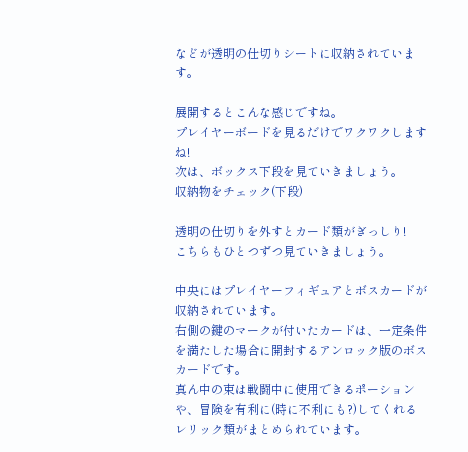などが透明の仕切りシートに収納されています。

展開するとこんな感じですね。
プレイヤーボードを見るだけでワクワクしますね!
次は、ボックス下段を見ていきましょう。
収納物をチェック(下段)

透明の仕切りを外すとカード類がぎっしり!
こちらもひとつずつ見ていきましょう。

中央にはプレイヤーフィギュアとボスカードが収納されています。
右側の鍵のマークが付いたカードは、一定条件を満たした場合に開封するアンロック版のボスカードです。
真ん中の束は戦闘中に使用できるポーションや、冒険を有利に(時に不利にも?)してくれるレリック類がまとめられています。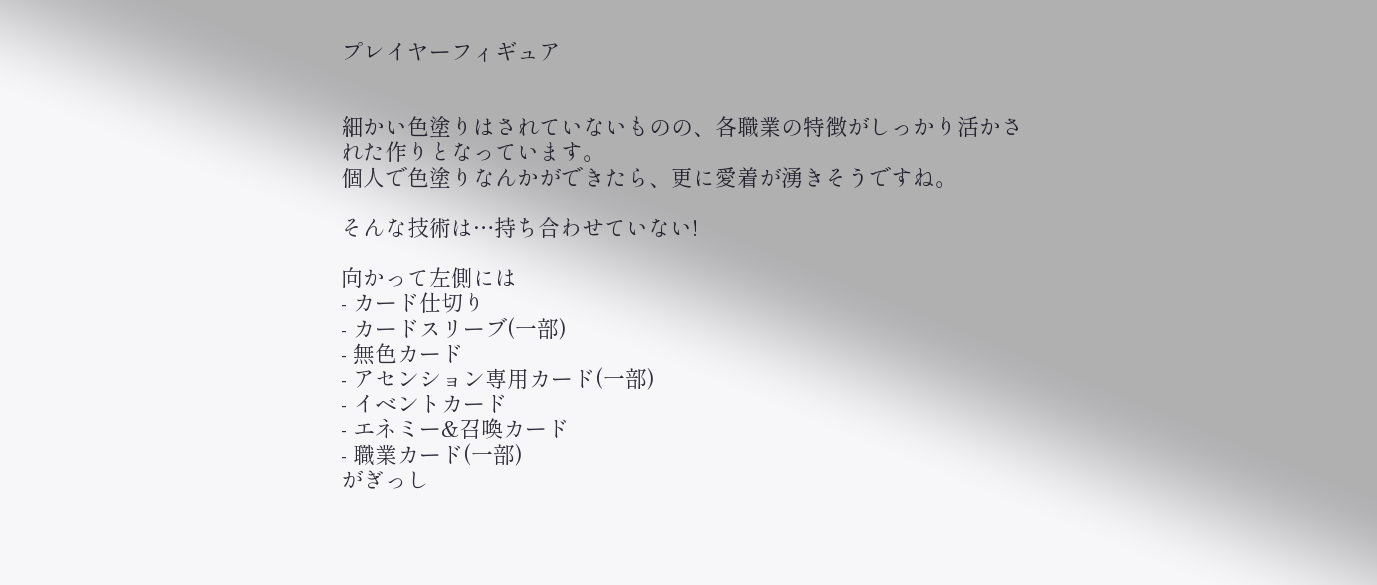プレイヤーフィギュア


細かい色塗りはされていないものの、各職業の特徴がしっかり活かされた作りとなっています。
個人で色塗りなんかができたら、更に愛着が湧きそうですね。

そんな技術は…持ち合わせていない!

向かって左側には
- カード仕切り
- カードスリーブ(一部)
- 無色カード
- アセンション専用カード(一部)
- イベントカード
- エネミー&召喚カード
- 職業カード(一部)
がぎっし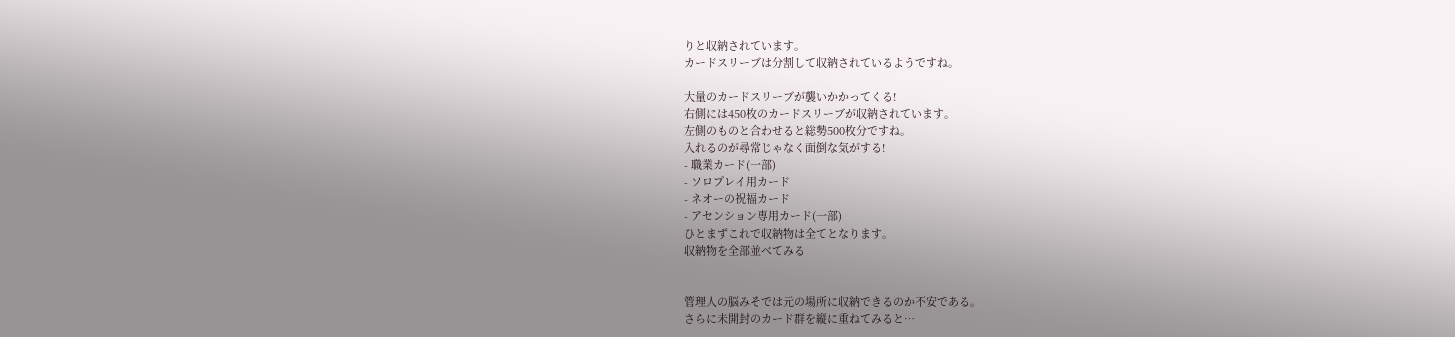りと収納されています。
カードスリーブは分割して収納されているようですね。

大量のカードスリーブが襲いかかってくる!
右側には450枚のカードスリーブが収納されています。
左側のものと合わせると総勢500枚分ですね。
入れるのが尋常じゃなく面倒な気がする!
- 職業カード(一部)
- ソロプレイ用カード
- ネオーの祝福カード
- アセンション専用カード(一部)
ひとまずこれで収納物は全てとなります。
収納物を全部並べてみる


管理人の脳みそでは元の場所に収納できるのか不安である。
さらに未開封のカード群を縦に重ねてみると…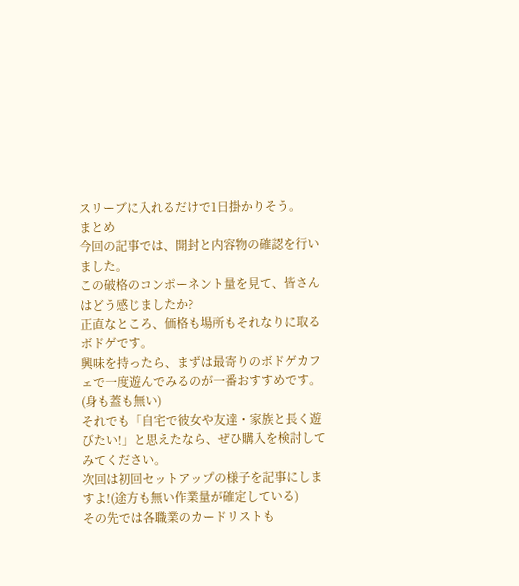スリーブに入れるだけで1日掛かりそう。
まとめ
今回の記事では、開封と内容物の確認を行いました。
この破格のコンポーネント量を見て、皆さんはどう感じましたか?
正直なところ、価格も場所もそれなりに取るボドゲです。
興味を持ったら、まずは最寄りのボドゲカフェで一度遊んでみるのが一番おすすめです。(身も蓋も無い)
それでも「自宅で彼女や友達・家族と長く遊びたい!」と思えたなら、ぜひ購入を検討してみてください。
次回は初回セットアップの様子を記事にしますよ!(途方も無い作業量が確定している)
その先では各職業のカードリストも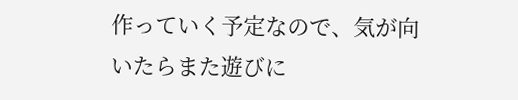作っていく予定なので、気が向いたらまた遊びに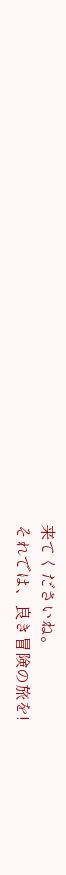来てくださいね。
それでは、良き冒険の旅を!